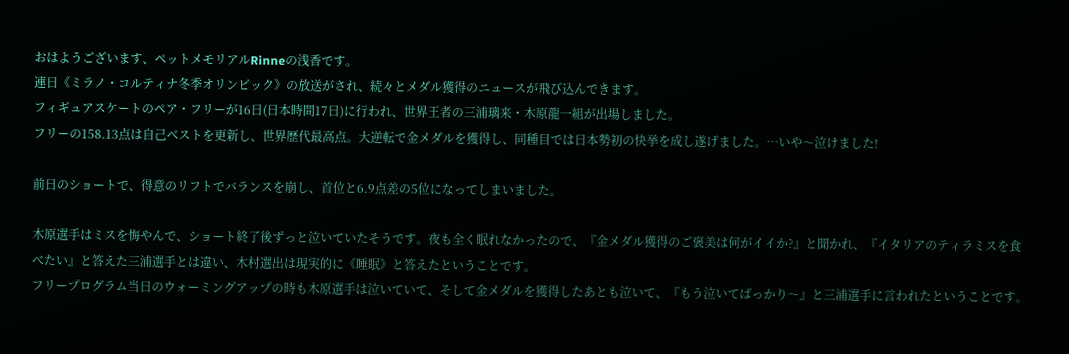おはようございます、ペットメモリアルRinneの浅香です。
連日《ミラノ・コルティナ冬季オリンピック》の放送がされ、続々とメダル獲得のニュースが飛び込んできます。
フィギュアスケートのペア・フリーが16日(日本時間17日)に行われ、世界王者の三浦璃来・木原龍一組が出場しました。
フリーの158.13点は自己ベストを更新し、世界歴代最高点。大逆転で金メダルを獲得し、同種目では日本勢初の快挙を成し遂げました。…いや〜泣けました!

前日のショートで、得意のリフトでバランスを崩し、首位と6.9点差の5位になってしまいました。

木原選手はミスを悔やんで、ショート終了後ずっと泣いていたそうです。夜も全く眠れなかったので、『金メダル獲得のご褒美は何がイイか?』と聞かれ、『イタリアのティラミスを食べたい』と答えた三浦選手とは違い、木村選出は現実的に《睡眠》と答えたということです。
フリープログラム当日のウォーミングアップの時も木原選手は泣いていて、そして金メダルを獲得したあとも泣いて、『もう泣いてばっかり〜』と三浦選手に言われたということです。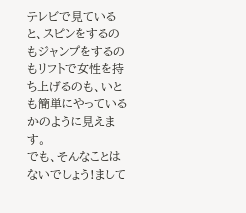テレビで見ていると、スピンをするのもジャンプをするのもリフトで女性を持ち上げるのも、いとも簡単にやっているかのように見えます。
でも、そんなことはないでしょう!まして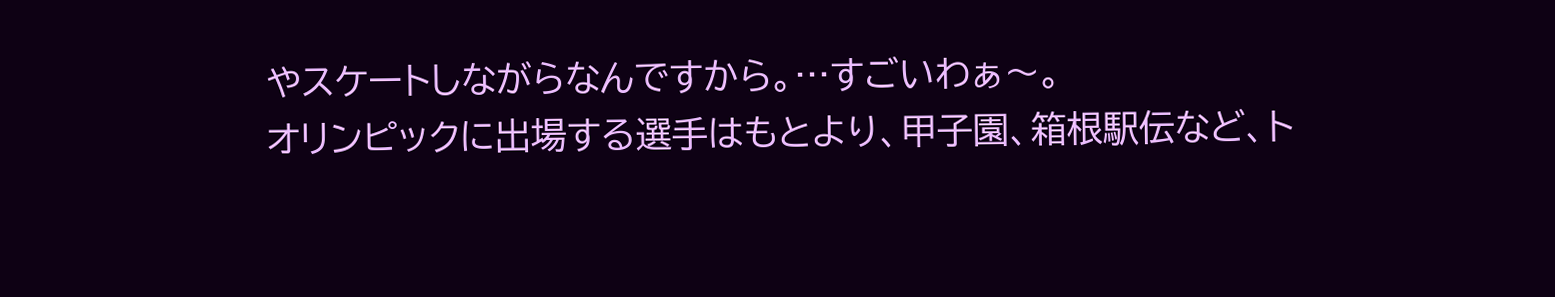やスケートしながらなんですから。…すごいわぁ〜。
オリンピックに出場する選手はもとより、甲子園、箱根駅伝など、ト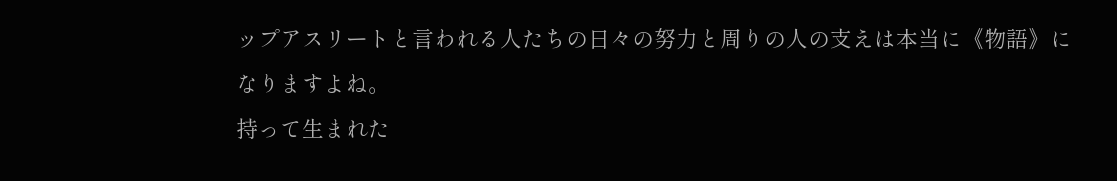ップアスリートと言われる人たちの日々の努力と周りの人の支えは本当に《物語》になりますよね。
持って生まれた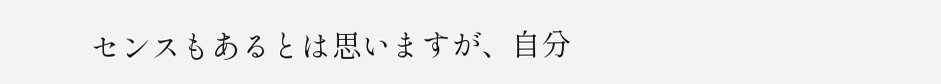センスもあるとは思いますが、自分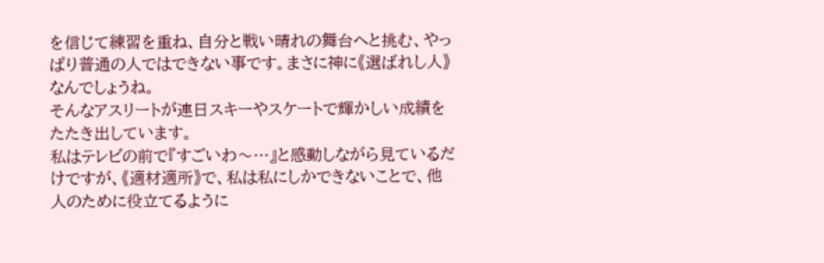を信じて練習を重ね、自分と戦い晴れの舞台へと挑む、やっぱり普通の人ではできない事です。まさに神に《選ばれし人》なんでしょうね。
そんなアスリートが連日スキーやスケートで輝かしい成績をたたき出しています。
私はテレビの前で『すごいわ〜…』と感動しながら見ているだけですが、《適材適所》で、私は私にしかできないことで、他人のために役立てるように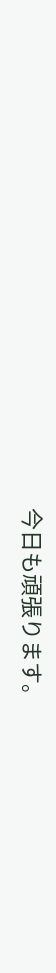今日も頑張ります。